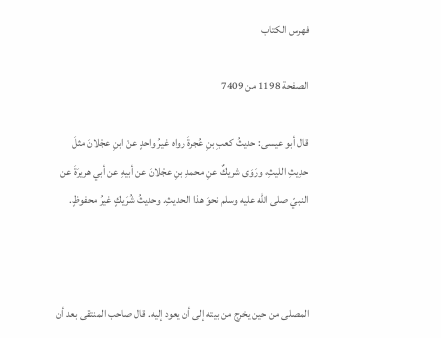فهرس الكتاب

الصفحة 1198 من 7409

قال أبو عيسى: حديثُ كعبِ بنِ عُجرةَ رواه غيرُ واحدٍ عنْ ابنِ عجْلانَ مثلَ حدِيثِ الليثِ، ورَوَى شريكٌ عنِ محمدِ بنِ عجْلانَ عن أبيهِ عن أبي هريرَةَ عن النبيّ صلى الله عليه وسلم نحوَ هذا الحديثِ. وحديثُ شُرَيكٍ غيرُ محفوظٍ.



المصلى من حين يخرج من بيته إلى أن يعود إليه. قال صاحب المنتقى بعد أن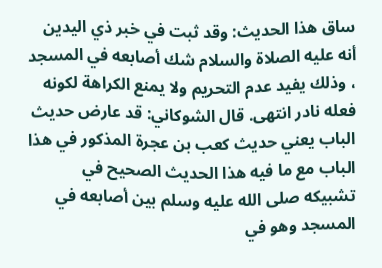ساق هذا الحديث: وقد ثبت في خبر ذي اليدين أنه عليه الصلاة والسلام شك أصابعه في المسجد ، وذلك يفيد عدم التحريم ولا يمنع الكراهة لكونه فعله نادر انتهى. قال الشوكاني: قد عارض حديث الباب يعني حديث كعب بن عجرة المذكور في هذا الباب مع ما فيه هذا الحديث الصحيح في تشبيكه صلى الله عليه وسلم بين أصابعه في المسجد وهو في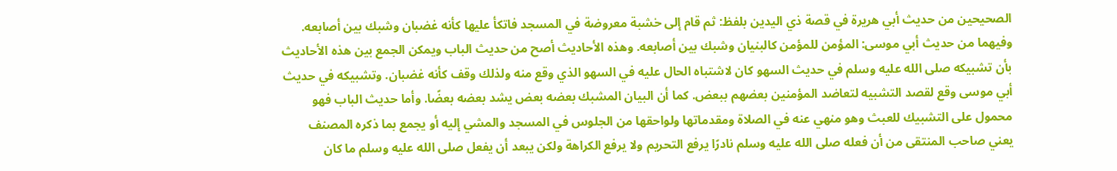الصحيحين من حديث أبي هريرة في قصة ذي اليدين بلفظ: ثم قام إلى خشبة معروضة في المسجد فاتكأ عليها كأنه غضبان وشبك بين أصابعه. وفيهما من حديث أبي موسى: المؤمن للمؤمن كالبنيان وشبك بين أصابعه. وهذه الأحاديث أصح من حديث الباب ويمكن الجمع بين هذه الأحاديث بأن تشبيكه صلى الله عليه وسلم في حديث السهو كان لاشتباه الحال عليه في السهو الذي وقع منه ولذلك وقف كأنه غضبان. وتشبيكه في حديث أبي موسى وقع لقصد التشبيه لتعاضد المؤمنين بعضهم ببعض. كما أن البيان المشبك بعضه بعض يشد بعضه بعضًا. وأما حديث الباب فهو محمول على التشبيك للعبث وهو منهي عنه في الصلاة ومقدماتها ولواحقها من الجلوس في المسجد والمشي إليه أو يجمع بما ذكره المصنف يعني صاحب المنتقى من أن فعله صلى الله عليه وسلم نادرًا يرفع التحريم ولا يرفع الكراهة ولكن يبعد أن يفعل صلى الله عليه وسلم ما كان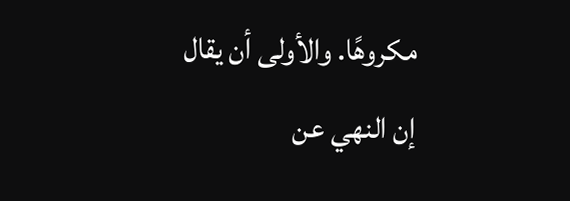مكروهًا. والأولى أن يقال إن النهي عن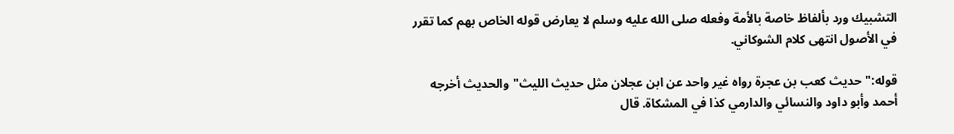التشبيك ورد بألفاظ خاصة بالأمة وفعله صلى الله عليه وسلم لا يعارض قوله الخاص بهم كما تقرر في الأصول انتهى كلام الشوكاني.

قوله:"حديث كعب بن عجرة رواه غير واحد عن ابن عجلان مثل حديث الليث"والحديث أخرجه أحمد وأبو داود والنسائي والدارمي كذا في المشكاة. قال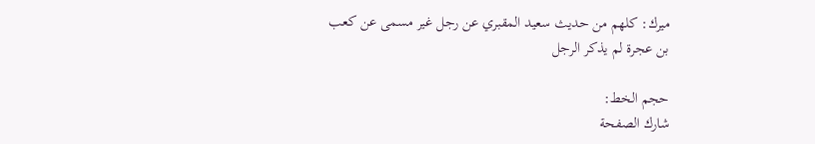ميرك: كلهم من حديث سعيد المقبري عن رجل غير مسمى عن كعب بن عجرة لم يذكر الرجل

حجم الخط:
شارك الصفحة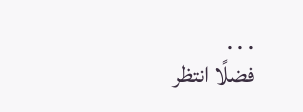. . .
فضلًا انتظر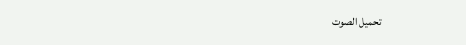تحميل الصوت